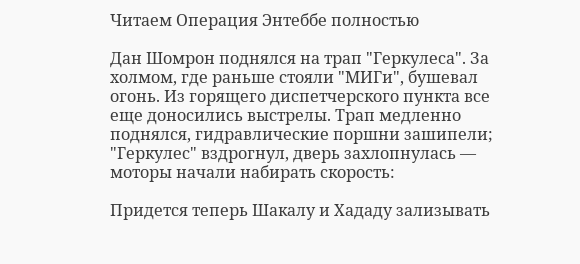Читаем Операция Энтеббе полностью

Дан Шомрон поднялся на трап "Геркулеса". За холмом, где раньше стояли "МИГи", бушевал огонь. Из горящего диспетчерского пункта все еще доносились выстрелы. Трап медленно поднялся, гидравлические поршни зашипели; "Геркулес" вздрогнул, дверь захлопнулась — моторы начали набирать скорость:

Придется теперь Шакалу и Хададу зализывать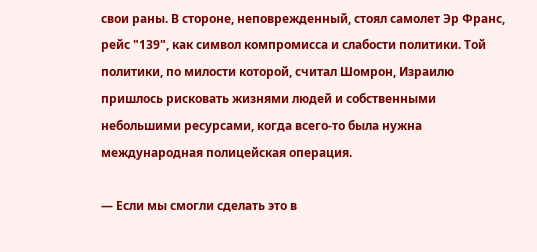свои раны. В стороне, неповрежденный, стоял самолет Эр Франс, рейс "139", как символ компромисса и слабости политики. Той политики, по милости которой, считал Шомрон, Израилю пришлось рисковать жизнями людей и собственными небольшими ресурсами, когда всего-то была нужна международная полицейская операция.

— Если мы смогли сделать это в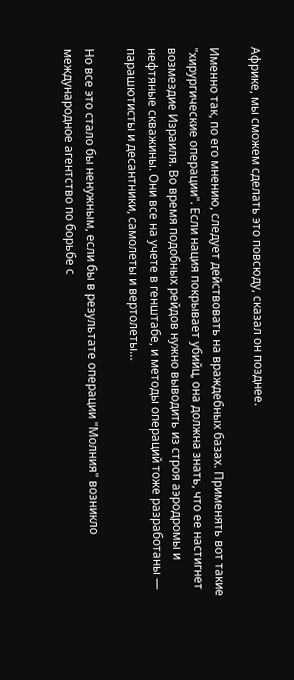Африке, мы сможем сделать это повсюду, сказал он позднее.

Именно так, по его мнению, следует действовать на враждебных базах. Применять вот такие "хирургические операции". Если нация покрывает убийц, она должна знать, что ее настигнет возмездие Израиля. Во время подобных рейдов нужно выводить из строя аэродромы и нефтяные скважины. Они все на учете в генштабе, и методы операций тоже разработаны — парашютисты и десантники, самолеты и вертолеты…

Но все это стало бы ненужным, если бы в результате операции "Молния" возникло международное агентство по борьбе с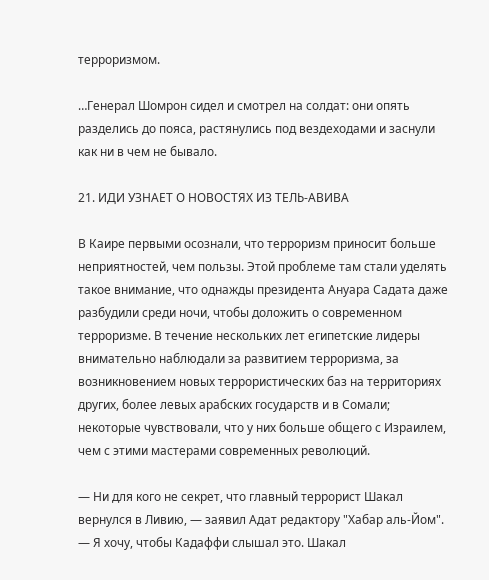терроризмом.

…Генерал Шомрон сидел и смотрел на солдат: они опять разделись до пояса, растянулись под вездеходами и заснули как ни в чем не бывало.

21. ИДИ УЗНАЕТ О НОВОСТЯХ ИЗ ТЕЛЬ-АВИВА

В Каире первыми осознали, что терроризм приносит больше неприятностей, чем пользы. Этой проблеме там стали уделять такое внимание, что однажды президента Ануара Садата даже разбудили среди ночи, чтобы доложить о современном терроризме. В течение нескольких лет египетские лидеры внимательно наблюдали за развитием терроризма, за возникновением новых террористических баз на территориях других, более левых арабских государств и в Сомали; некоторые чувствовали, что у них больше общего с Израилем, чем с этими мастерами современных революций.

— Ни для кого не секрет, что главный террорист Шакал вернулся в Ливию, — заявил Адат редактору "Хабар аль-Йом". — Я хочу, чтобы Кадаффи слышал это. Шакал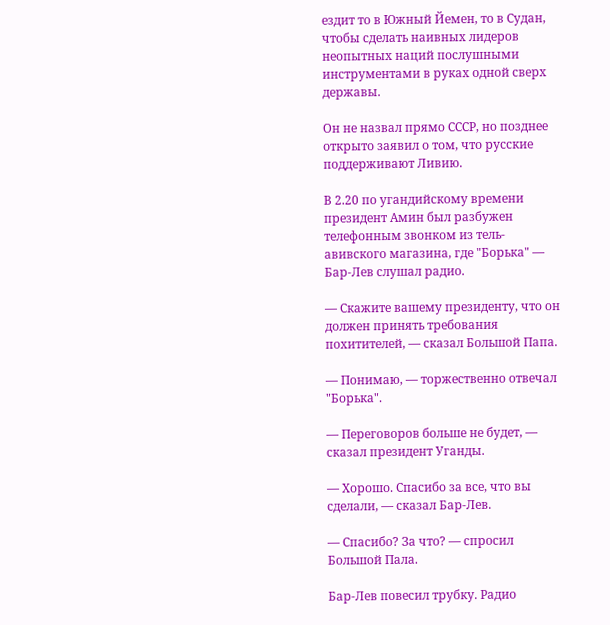ездит то в Южный Йемен, то в Судан, чтобы сделать наивных лидеров неопытных наций послушными инструментами в руках одной сверх державы.

Он не назвал прямо СССР, но позднее открыто заявил о том, что русские поддерживают Ливию.

В 2.20 по угандийскому времени президент Амин был разбужен телефонным звонком из тель-авивского магазина, где "Борька" — Бар-Лев слушал радио.

— Скажите вашему президенту, что он должен принять требования похитителей, — сказал Большой Папа.

— Понимаю, — торжественно отвечал "Борька".

— Переговоров больше не будет, — сказал президент Уганды.

— Хорошо. Спасибо за все, что вы сделали, — сказал Бар-Лев.

— Спасибо? За что? — спросил Большой Пала.

Бар-Лев повесил трубку. Радио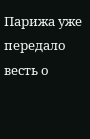Парижа уже передало весть о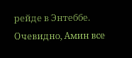рейде в Энтеббе. Очевидно, Амин все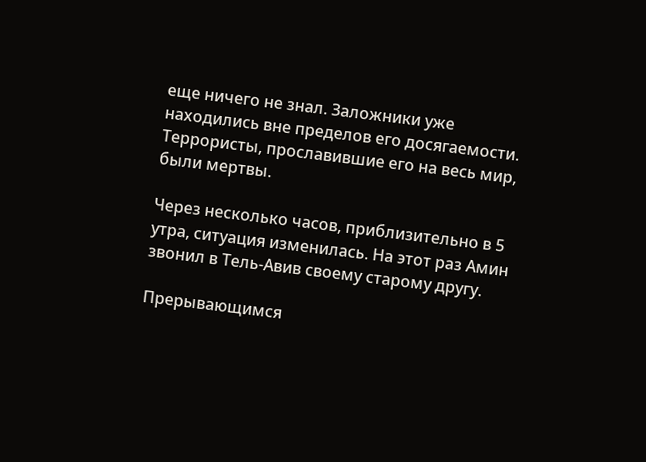еще ничего не знал. Заложники уже находились вне пределов его досягаемости. Террористы, прославившие его на весь мир, были мертвы.

Через несколько часов, приблизительно в 5 утра, ситуация изменилась. На этот раз Амин звонил в Тель-Авив своему старому другу.

Прерывающимся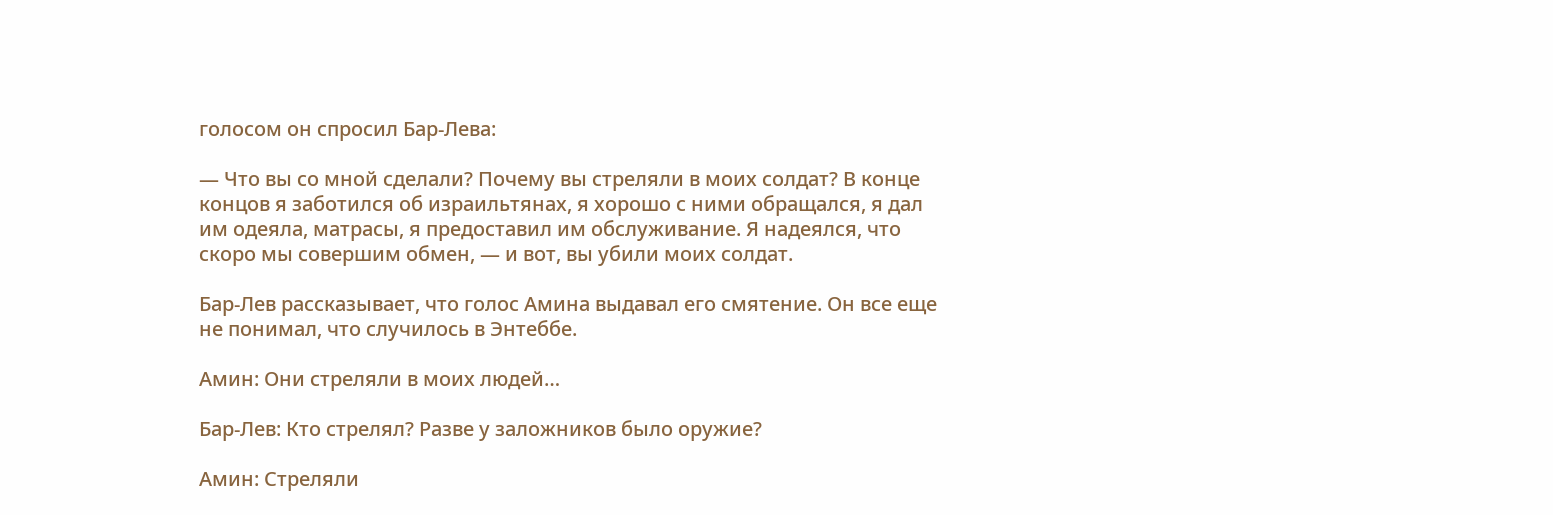голосом он спросил Бар-Лева:

— Что вы со мной сделали? Почему вы стреляли в моих солдат? В конце концов я заботился об израильтянах, я хорошо с ними обращался, я дал им одеяла, матрасы, я предоставил им обслуживание. Я надеялся, что скоро мы совершим обмен, — и вот, вы убили моих солдат.

Бар-Лев рассказывает, что голос Амина выдавал его смятение. Он все еще не понимал, что случилось в Энтеббе.

Амин: Они стреляли в моих людей…

Бар-Лев: Кто стрелял? Разве у заложников было оружие?

Амин: Стреляли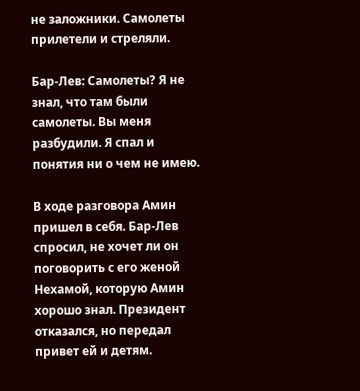не заложники. Самолеты прилетели и стреляли.

Бар-Лев: Самолеты? Я не знал, что там были самолеты. Вы меня разбудили. Я спал и понятия ни о чем не имею.

В ходе разговора Амин пришел в себя. Бар-Лев спросил, не хочет ли он поговорить с его женой Нехамой, которую Амин хорошо знал. Президент отказался, но передал привет ей и детям.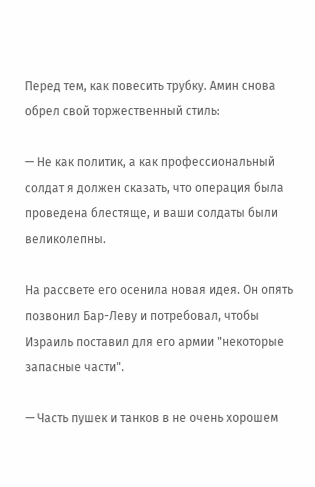Перед тем, как повесить трубку. Амин снова обрел свой торжественный стиль:

— Не как политик, а как профессиональный солдат я должен сказать, что операция была проведена блестяще, и ваши солдаты были великолепны.

На рассвете его осенила новая идея. Он опять позвонил Бар-Леву и потребовал, чтобы Израиль поставил для его армии "некоторые запасные части".

— Часть пушек и танков в не очень хорошем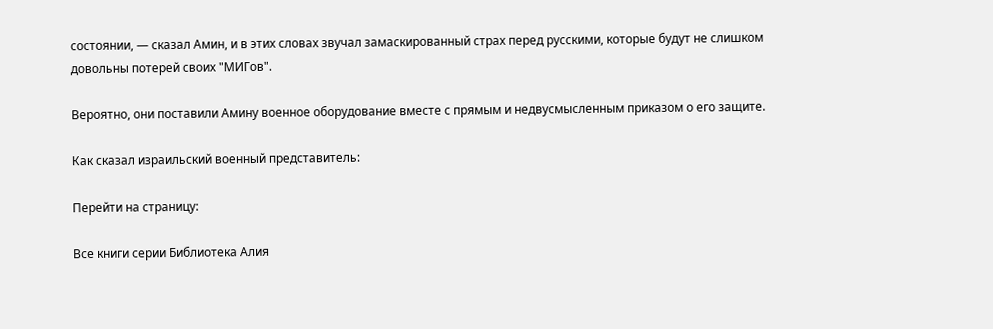состоянии, — сказал Амин, и в этих словах звучал замаскированный страх перед русскими, которые будут не слишком довольны потерей своих "МИГов".

Вероятно, они поставили Амину военное оборудование вместе с прямым и недвусмысленным приказом о его защите.

Как сказал израильский военный представитель:

Перейти на страницу:

Все книги серии Библиотека Алия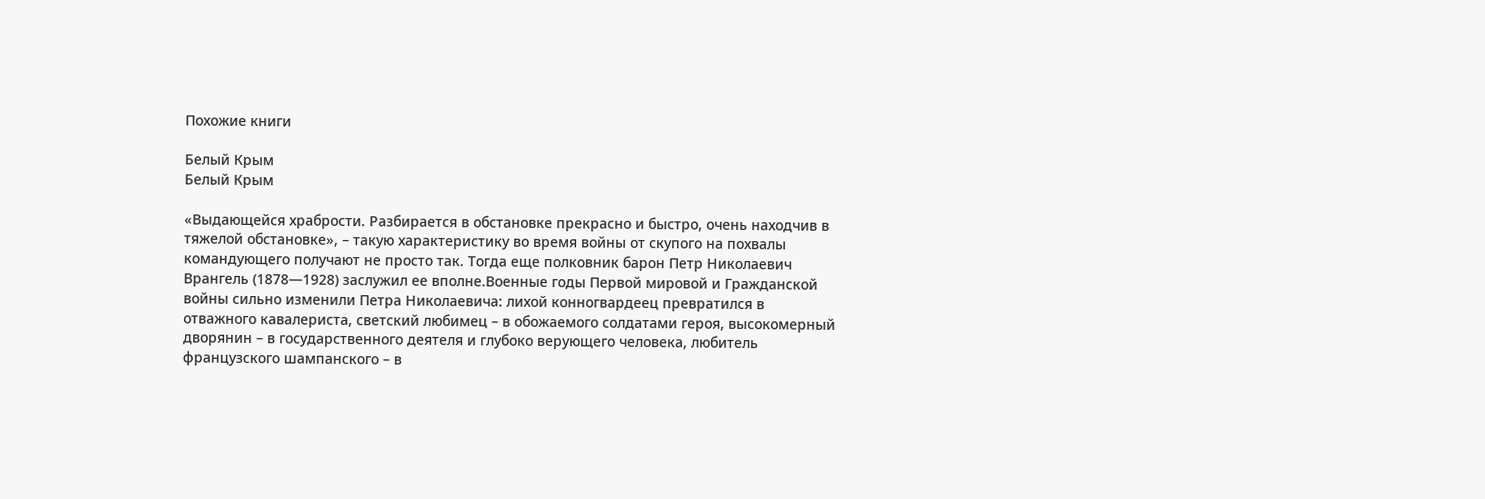Похожие книги

Белый Крым
Белый Крым

«Выдающейся храбрости. Разбирается в обстановке прекрасно и быстро, очень находчив в тяжелой обстановке», – такую характеристику во время войны от скупого на похвалы командующего получают не просто так. Тогда еще полковник барон Петр Николаевич Врангель (1878—1928) заслужил ее вполне.Военные годы Первой мировой и Гражданской войны сильно изменили Петра Николаевича: лихой конногвардеец превратился в отважного кавалериста, светский любимец – в обожаемого солдатами героя, высокомерный дворянин – в государственного деятеля и глубоко верующего человека, любитель французского шампанского – в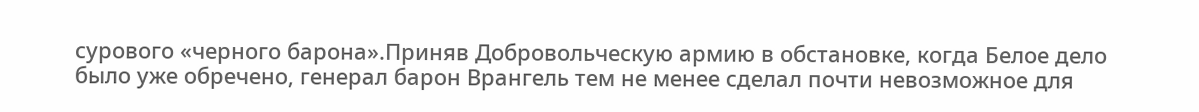сурового «черного барона».Приняв Добровольческую армию в обстановке, когда Белое дело было уже обречено, генерал барон Врангель тем не менее сделал почти невозможное для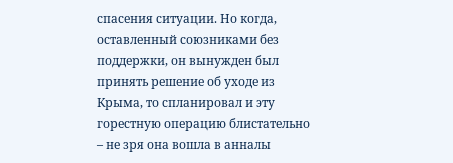спасения ситуации. Но когда, оставленный союзниками без поддержки, он вынужден был принять решение об уходе из Крыма, то спланировал и эту горестную операцию блистательно – не зря она вошла в анналы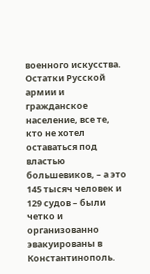военного искусства. Остатки Русской армии и гражданское население, все те, кто не хотел оставаться под властью большевиков, – а это 145 тысяч человек и 129 судов – были четко и организованно эвакуированы в Константинополь.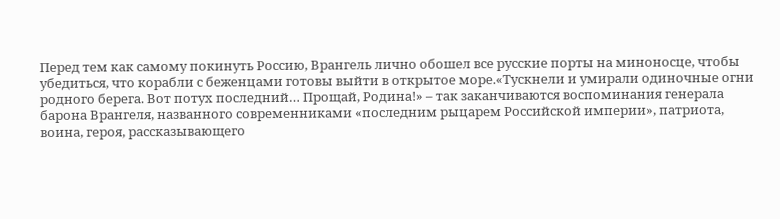Перед тем как самому покинуть Россию, Врангель лично обошел все русские порты на миноносце, чтобы убедиться, что корабли с беженцами готовы выйти в открытое море.«Тускнели и умирали одиночные огни родного берега. Вот потух последний… Прощай, Родина!» – так заканчиваются воспоминания генерала барона Врангеля, названного современниками «последним рыцарем Российской империи», патриота, воина, героя, рассказывающего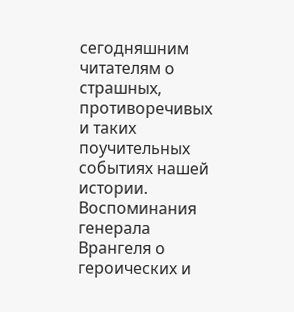сегодняшним читателям о страшных, противоречивых и таких поучительных событиях нашей истории. Воспоминания генерала Врангеля о героических и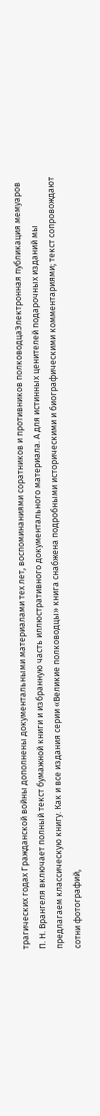трагических годах Гражданской войны дополнены документальными материалами тех лет, воспоминаниями соратников и противников полководцаЭлектронная публикация мемуаров П. Н. Врангеля включает полный текст бумажной книги и избранную часть иллюстративного документального материала. А для истинных ценителей подарочных изданий мы предлагаем классическую книгу. Как и все издания серии «Великие полководцы» книга снабжена подробными историческими и биографическими комментариями; текст сопровождают сотни фотографий,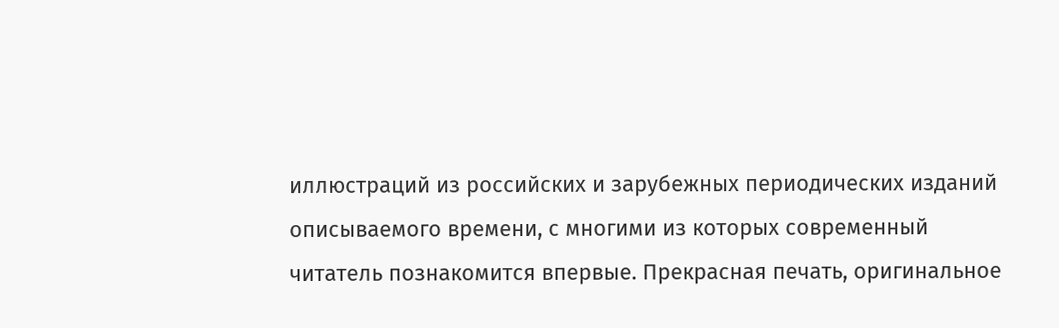иллюстраций из российских и зарубежных периодических изданий описываемого времени, с многими из которых современный читатель познакомится впервые. Прекрасная печать, оригинальное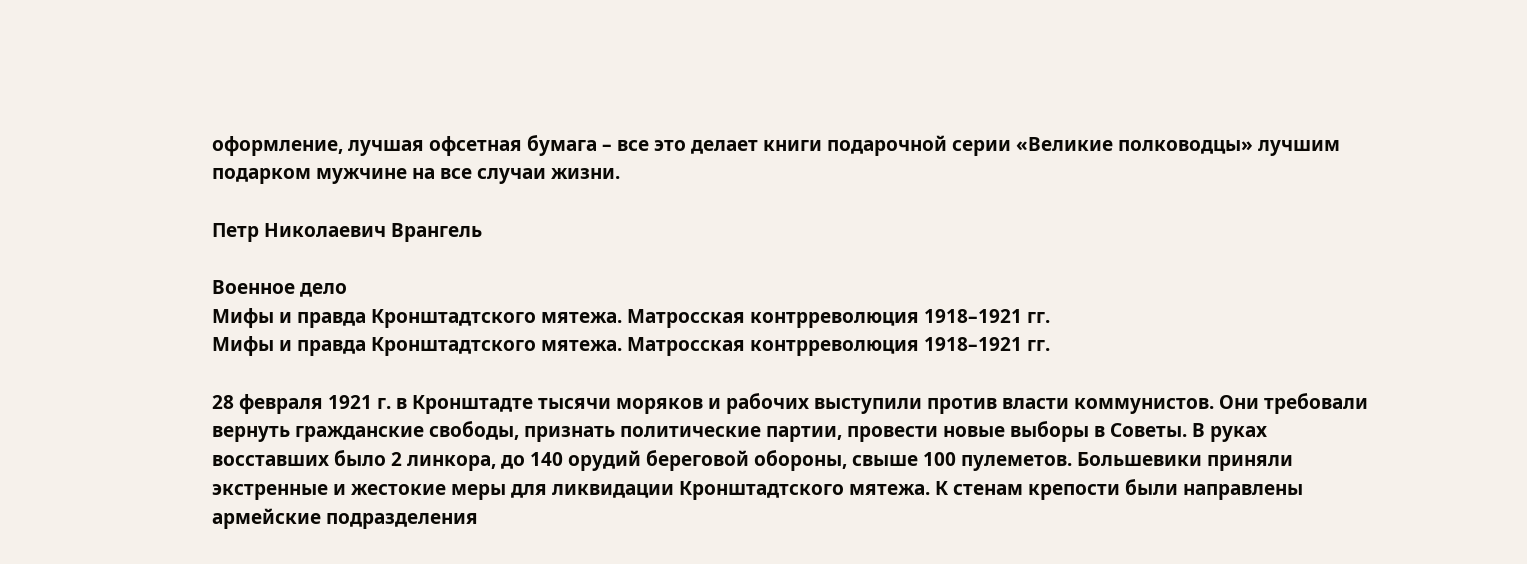оформление, лучшая офсетная бумага – все это делает книги подарочной серии «Великие полководцы» лучшим подарком мужчине на все случаи жизни.

Петр Николаевич Врангель

Военное дело
Мифы и правда Кронштадтского мятежа. Матросская контрреволюция 1918–1921 гг.
Мифы и правда Кронштадтского мятежа. Матросская контрреволюция 1918–1921 гг.

28 февраля 1921 г. в Кронштадте тысячи моряков и рабочих выступили против власти коммунистов. Они требовали вернуть гражданские свободы, признать политические партии, провести новые выборы в Советы. В руках восставших было 2 линкора, до 140 орудий береговой обороны, свыше 100 пулеметов. Большевики приняли экстренные и жестокие меры для ликвидации Кронштадтского мятежа. К стенам крепости были направлены армейские подразделения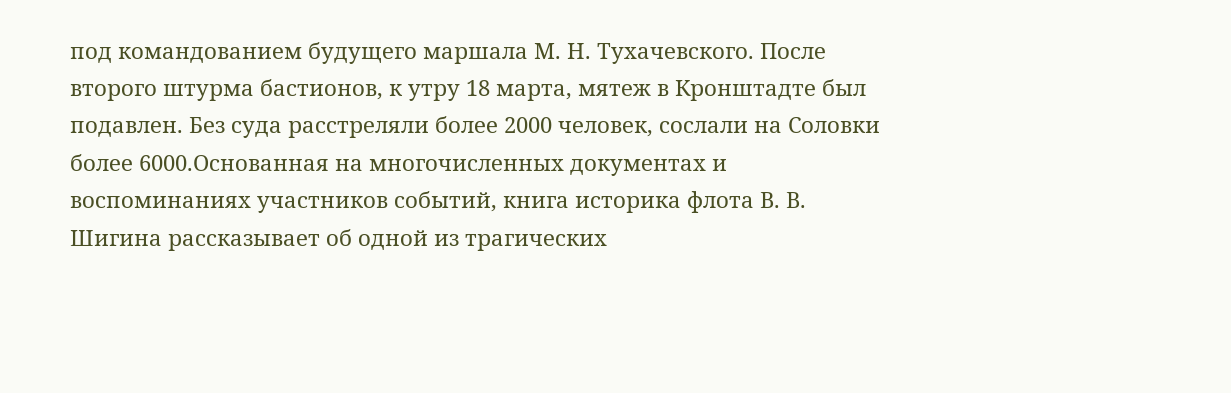под командованием будущего маршала М. Н. Тухачевского. После второго штурма бастионов, к утру 18 марта, мятеж в Кронштадте был подавлен. Без суда расстреляли более 2000 человек, сослали на Соловки более 6000.Основанная на многочисленных документах и воспоминаниях участников событий, книга историка флота В. В. Шигина рассказывает об одной из трагических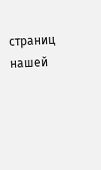страниц нашей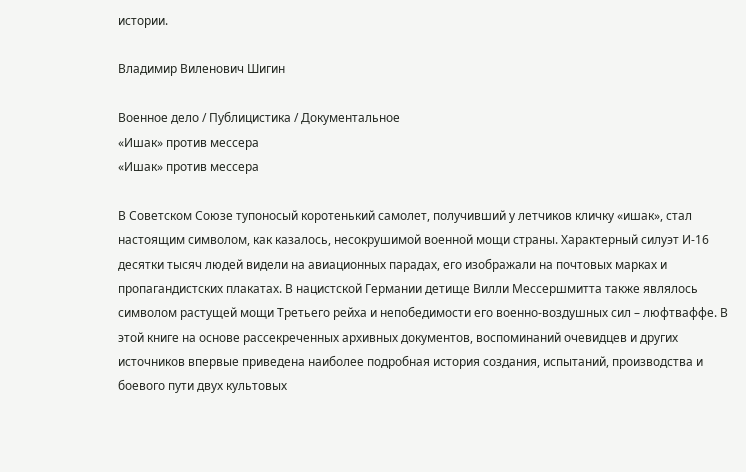истории.

Владимир Виленович Шигин

Военное дело / Публицистика / Документальное
«Ишак» против мессера
«Ишак» против мессера

В Советском Союзе тупоносый коротенький самолет, получивший у летчиков кличку «ишак», стал настоящим символом, как казалось, несокрушимой военной мощи страны. Характерный силуэт И-16 десятки тысяч людей видели на авиационных парадах, его изображали на почтовых марках и пропагандистских плакатах. В нацистской Германии детище Вилли Мессершмитта также являлось символом растущей мощи Третьего рейха и непобедимости его военно-воздушных сил – люфтваффе. В этой книге на основе рассекреченных архивных документов, воспоминаний очевидцев и других источников впервые приведена наиболее подробная история создания, испытаний, производства и боевого пути двух культовых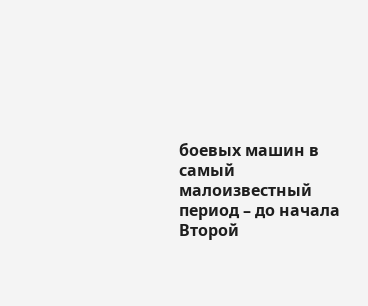боевых машин в самый малоизвестный период – до начала Второй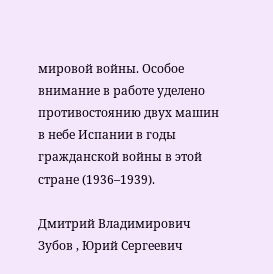мировой войны. Особое внимание в работе уделено противостоянию двух машин в небе Испании в годы гражданской войны в этой стране (1936–1939).

Дмитрий Владимирович Зубов , Юрий Сергеевич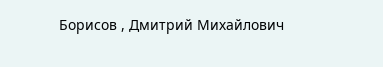Борисов , Дмитрий Михайлович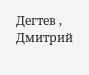Дегтев , Дмитрий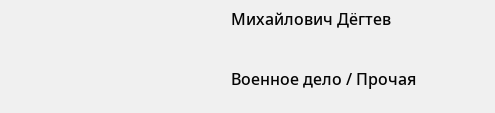Михайлович Дёгтев

Военное дело / Прочая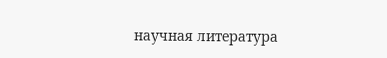научная литература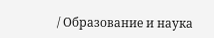/ Образование и наука